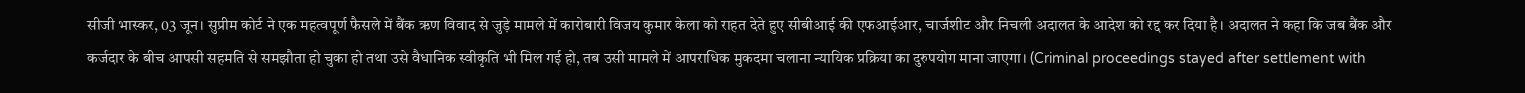सीजी भास्कर, 03 जून। सुप्रीम कोर्ट ने एक महत्वपूर्ण फैसले में बैंक ऋण विवाद से जुड़े मामले में कारोबारी विजय कुमार केला को राहत देते हुए सीबीआई की एफआईआर, चार्जशीट और निचली अदालत के आदेश को रद्द कर दिया है। अदालत ने कहा कि जब बैंक और कर्जदार के बीच आपसी सहमति से समझौता हो चुका हो तथा उसे वैधानिक स्वीकृति भी मिल गई हो, तब उसी मामले में आपराधिक मुकदमा चलाना न्यायिक प्रक्रिया का दुरुपयोग माना जाएगा। (Criminal proceedings stayed after settlement with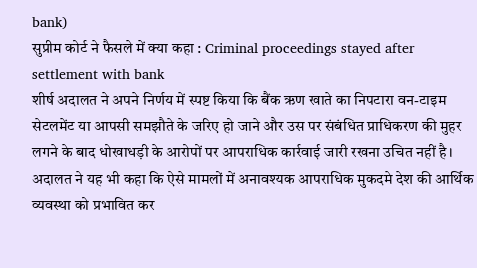bank)
सुप्रीम कोर्ट ने फैसले में क्या कहा : Criminal proceedings stayed after settlement with bank
शीर्ष अदालत ने अपने निर्णय में स्पष्ट किया कि बैंक ऋण खाते का निपटारा वन-टाइम सेटलमेंट या आपसी समझौते के जरिए हो जाने और उस पर संबंधित प्राधिकरण की मुहर लगने के बाद धोखाधड़ी के आरोपों पर आपराधिक कार्रवाई जारी रखना उचित नहीं है। अदालत ने यह भी कहा कि ऐसे मामलों में अनावश्यक आपराधिक मुकदमे देश की आर्थिक व्यवस्था को प्रभावित कर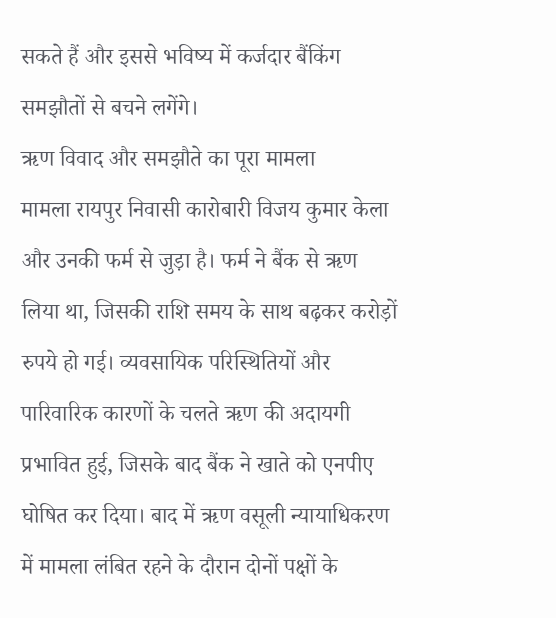सकते हैं और इससे भविष्य में कर्जदार बैंकिंग समझौतों से बचने लगेंगे।
ऋण विवाद और समझौते का पूरा मामला
मामला रायपुर निवासी कारोबारी विजय कुमार केला और उनकी फर्म से जुड़ा है। फर्म ने बैंक से ऋण लिया था, जिसकी राशि समय के साथ बढ़कर करोड़ों रुपये हो गई। व्यवसायिक परिस्थितियों और पारिवारिक कारणों के चलते ऋण की अदायगी प्रभावित हुई, जिसके बाद बैंक ने खाते को एनपीए घोषित कर दिया। बाद में ऋण वसूली न्यायाधिकरण में मामला लंबित रहने के दौरान दोनों पक्षों के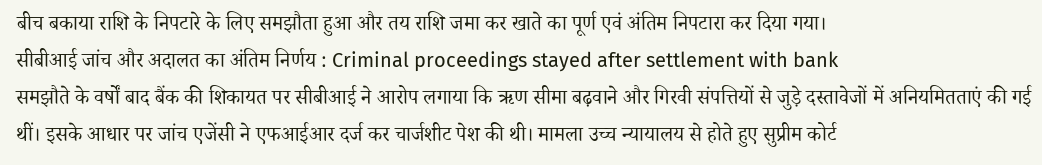बीच बकाया राशि के निपटारे के लिए समझौता हुआ और तय राशि जमा कर खाते का पूर्ण एवं अंतिम निपटारा कर दिया गया।
सीबीआई जांच और अदालत का अंतिम निर्णय : Criminal proceedings stayed after settlement with bank
समझौते के वर्षों बाद बैंक की शिकायत पर सीबीआई ने आरोप लगाया कि ऋण सीमा बढ़वाने और गिरवी संपत्तियों से जुड़े दस्तावेजों में अनियमितताएं की गई थीं। इसके आधार पर जांच एजेंसी ने एफआईआर दर्ज कर चार्जशीट पेश की थी। मामला उच्च न्यायालय से होते हुए सुप्रीम कोर्ट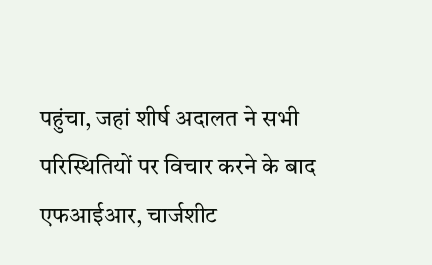पहुंचा, जहां शीर्ष अदालत ने सभी परिस्थितियों पर विचार करने के बाद एफआईआर, चार्जशीट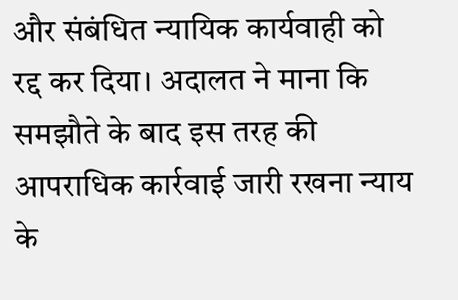और संबंधित न्यायिक कार्यवाही को रद्द कर दिया। अदालत ने माना कि समझौते के बाद इस तरह की आपराधिक कार्रवाई जारी रखना न्याय के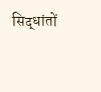सिद्धांतों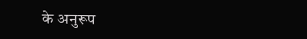के अनुरूप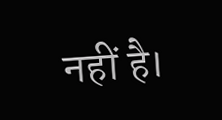नहीं है।